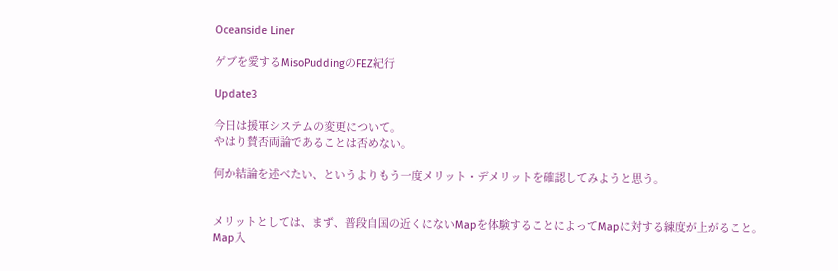Oceanside Liner

ゲブを愛するMisoPuddingのFEZ紀行

Update3

今日は援軍システムの変更について。
やはり賛否両論であることは否めない。

何か結論を述べたい、というよりもう一度メリット・デメリットを確認してみようと思う。


メリットとしては、まず、普段自国の近くにないMapを体験することによってMapに対する練度が上がること。
Map入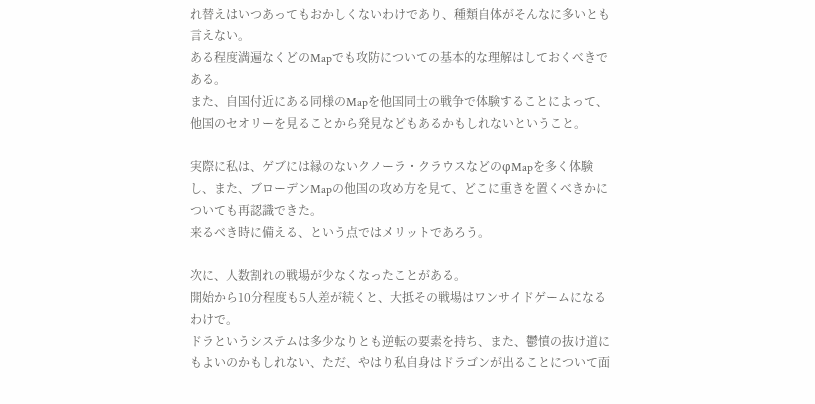れ替えはいつあってもおかしくないわけであり、種類自体がそんなに多いとも言えない。
ある程度満遍なくどのMapでも攻防についての基本的な理解はしておくべきである。
また、自国付近にある同様のMapを他国同士の戦争で体験することによって、他国のセオリーを見ることから発見などもあるかもしれないということ。

実際に私は、ゲブには縁のないクノーラ・クラウスなどのφMapを多く体験し、また、ブローデンMapの他国の攻め方を見て、どこに重きを置くべきかについても再認識できた。
来るべき時に備える、という点ではメリットであろう。

次に、人数割れの戦場が少なくなったことがある。
開始から10分程度も5人差が続くと、大抵その戦場はワンサイドゲームになるわけで。
ドラというシステムは多少なりとも逆転の要素を持ち、また、鬱憤の抜け道にもよいのかもしれない、ただ、やはり私自身はドラゴンが出ることについて面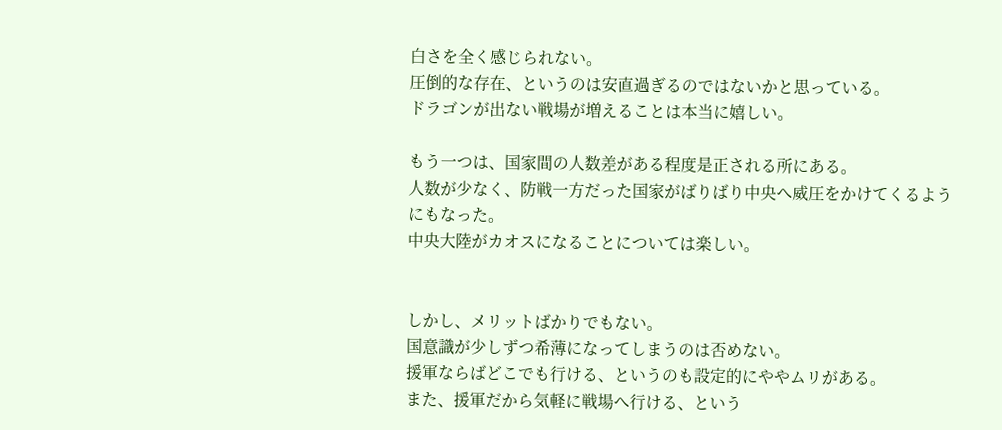白さを全く感じられない。
圧倒的な存在、というのは安直過ぎるのではないかと思っている。
ドラゴンが出ない戦場が増えることは本当に嬉しい。

もう一つは、国家間の人数差がある程度是正される所にある。
人数が少なく、防戦一方だった国家がばりばり中央へ威圧をかけてくるようにもなった。
中央大陸がカオスになることについては楽しい。


しかし、メリットばかりでもない。
国意識が少しずつ希薄になってしまうのは否めない。
援軍ならばどこでも行ける、というのも設定的にややムリがある。
また、援軍だから気軽に戦場へ行ける、という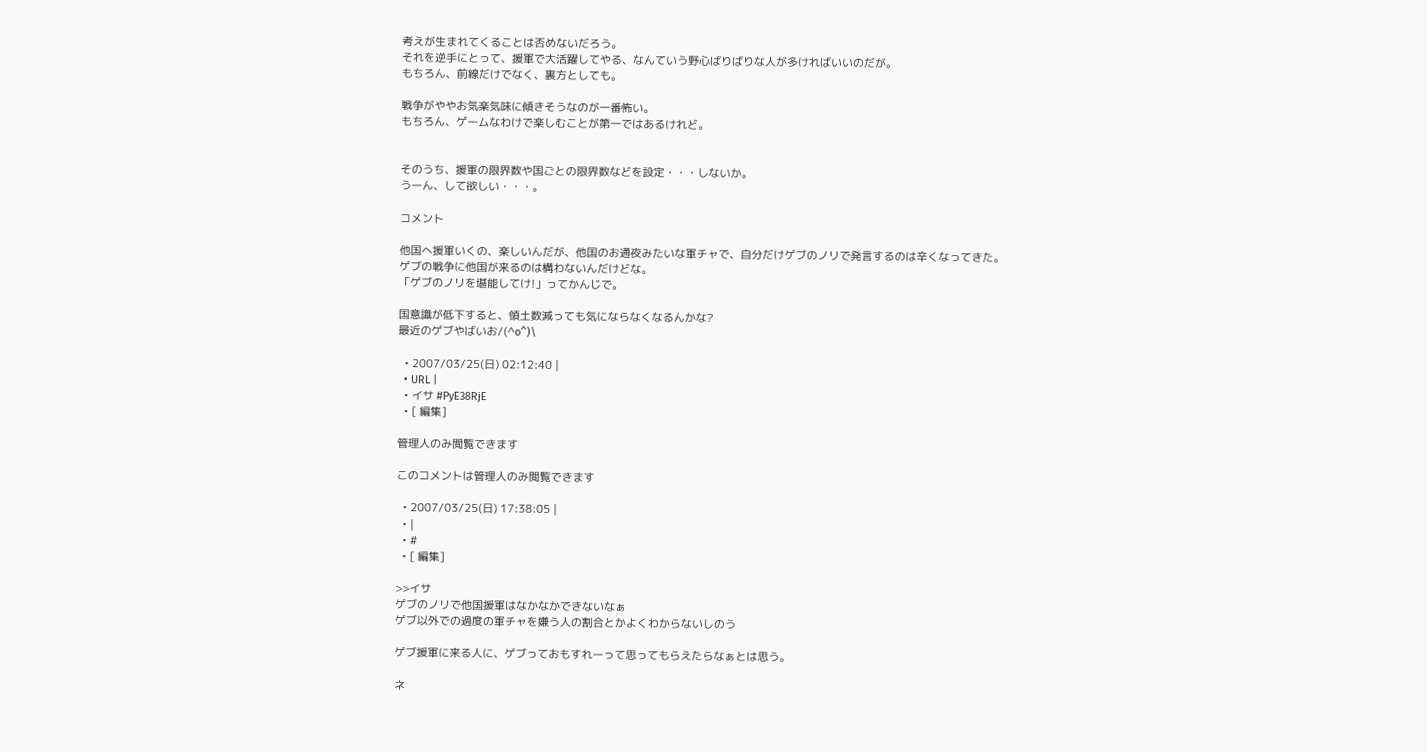考えが生まれてくることは否めないだろう。
それを逆手にとって、援軍で大活躍してやる、なんていう野心ばりばりな人が多ければいいのだが。
もちろん、前線だけでなく、裏方としても。

戦争がややお気楽気味に傾きそうなのが一番怖い。
もちろん、ゲームなわけで楽しむことが第一ではあるけれど。


そのうち、援軍の限界数や国ごとの限界数などを設定・・・しないか。
うーん、して欲しい・・・。

コメント

他国へ援軍いくの、楽しいんだが、他国のお通夜みたいな軍チャで、自分だけゲブのノリで発言するのは辛くなってきた。
ゲブの戦争に他国が来るのは構わないんだけどな。
「ゲブのノリを堪能してけ!」ってかんじで。

国意識が低下すると、領土数減っても気にならなくなるんかな?
最近のゲブやばいお/(^o^)\

  • 2007/03/25(日) 02:12:40 |
  • URL |
  • イサ #PyE38RjE
  • [ 編集]

管理人のみ閲覧できます

このコメントは管理人のみ閲覧できます

  • 2007/03/25(日) 17:38:05 |
  • |
  • #
  • [ 編集]

>>イサ
ゲブのノリで他国援軍はなかなかできないなぁ
ゲブ以外での過度の軍チャを嫌う人の割合とかよくわからないしのう

ゲブ援軍に来る人に、ゲブっておもすれーって思ってもらえたらなぁとは思う。

ネ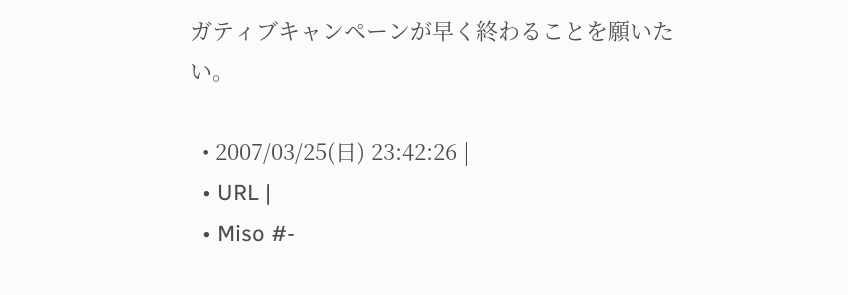ガティブキャンペーンが早く終わることを願いたい。

  • 2007/03/25(日) 23:42:26 |
  • URL |
  • Miso #-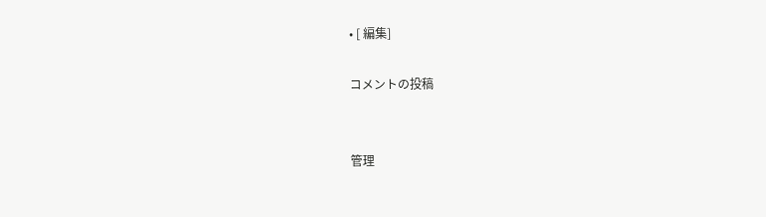• [ 編集]

コメントの投稿


管理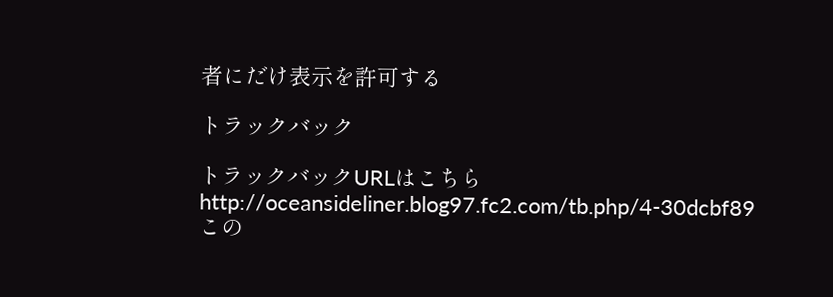者にだけ表示を許可する

トラックバック

トラックバックURLはこちら
http://oceansideliner.blog97.fc2.com/tb.php/4-30dcbf89
この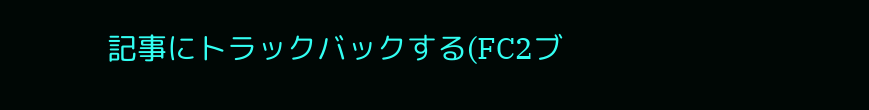記事にトラックバックする(FC2ブ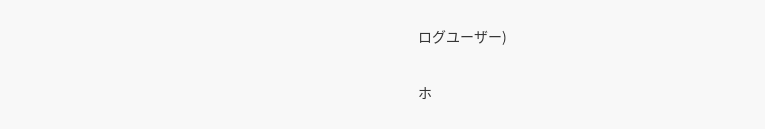ログユーザー)

ホ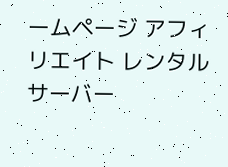ームページ アフィリエイト レンタルサーバー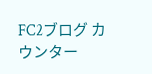FC2ブログ カウンター